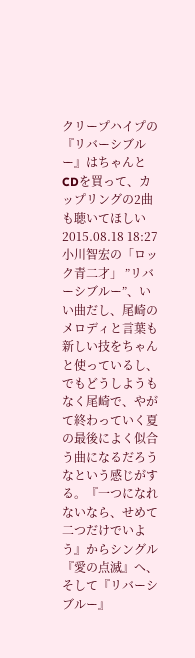クリープハイプの『リバーシブルー』はちゃんとCDを買って、カップリングの2曲も聴いてほしい 2015.08.18 18:27 小川智宏の「ロック青二才」 ”リバーシブルー”、いい曲だし、尾崎のメロディと言葉も新しい技をちゃんと使っているし、でもどうしようもなく尾崎で、やがて終わっていく夏の最後によく似合う曲になるだろうなという感じがする。『一つになれないなら、せめて二つだけでいよう』からシングル『愛の点滅』へ、そして『リバーシブルー』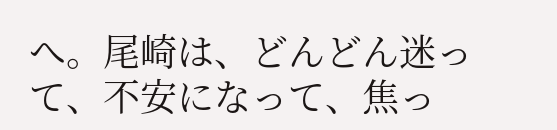へ。尾崎は、どんどん迷って、不安になって、焦っ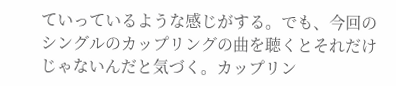ていっているような感じがする。でも、今回のシングルのカップリングの曲を聴くとそれだけじゃないんだと気づく。カップリン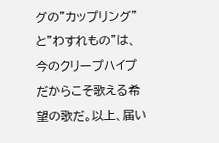グの”カップリング”と”わすれもの”は、今のクリープハイプだからこそ歌える希望の歌だ。以上、届い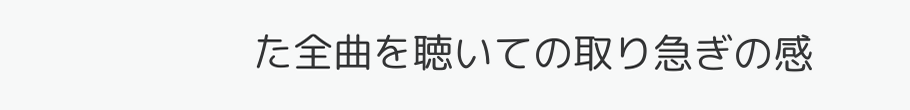た全曲を聴いての取り急ぎの感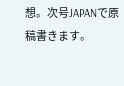想。次号JAPANで原稿書きます。